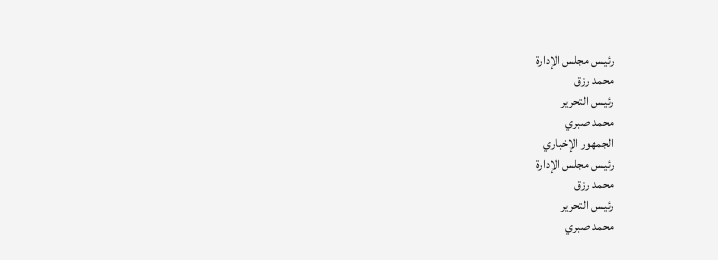رئيـس مجلس الإدارة
محمد رزق
رئيـس التحرير
محمد صبري
الجمهور الإخباري
رئيـس مجلس الإدارة
محمد رزق
رئيـس التحرير
محمد صبري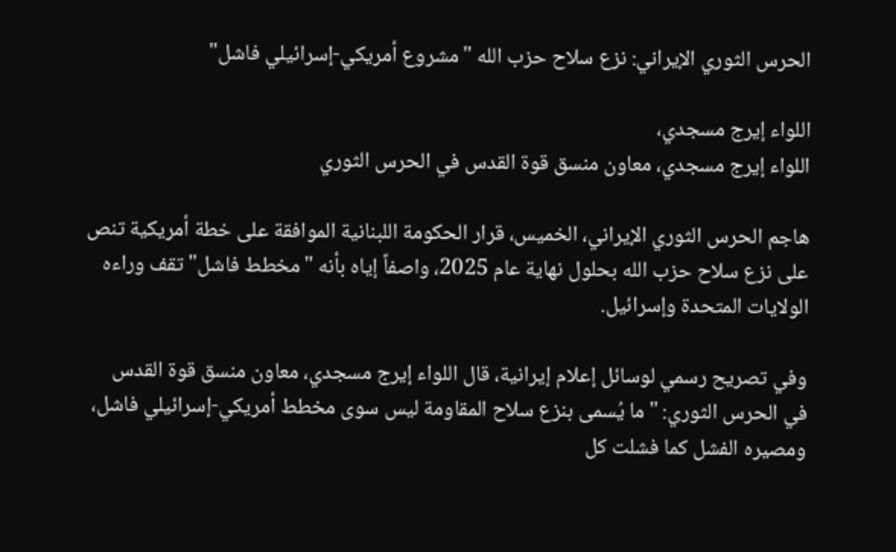الحرس الثوري الإيراني: نزع سلاح حزب الله "مشروع أمريكي-إسرائيلي فاشل"

اللواء إيرج مسجدي،
اللواء إيرج مسجدي، معاون منسق قوة القدس في الحرس الثوري

هاجم الحرس الثوري الإيراني، الخميس، قرار الحكومة اللبنانية الموافقة على خطة أمريكية تنص على نزع سلاح حزب الله بحلول نهاية عام 2025، واصفاً إياه بأنه "مخطط فاشل" تقف وراءه الولايات المتحدة وإسرائيل.

وفي تصريح رسمي لوسائل إعلام إيرانية، قال اللواء إيرج مسجدي، معاون منسق قوة القدس في الحرس الثوري: "ما يُسمى بنزع سلاح المقاومة ليس سوى مخطط أمريكي-إسرائيلي فاشل، ومصيره الفشل كما فشلت كل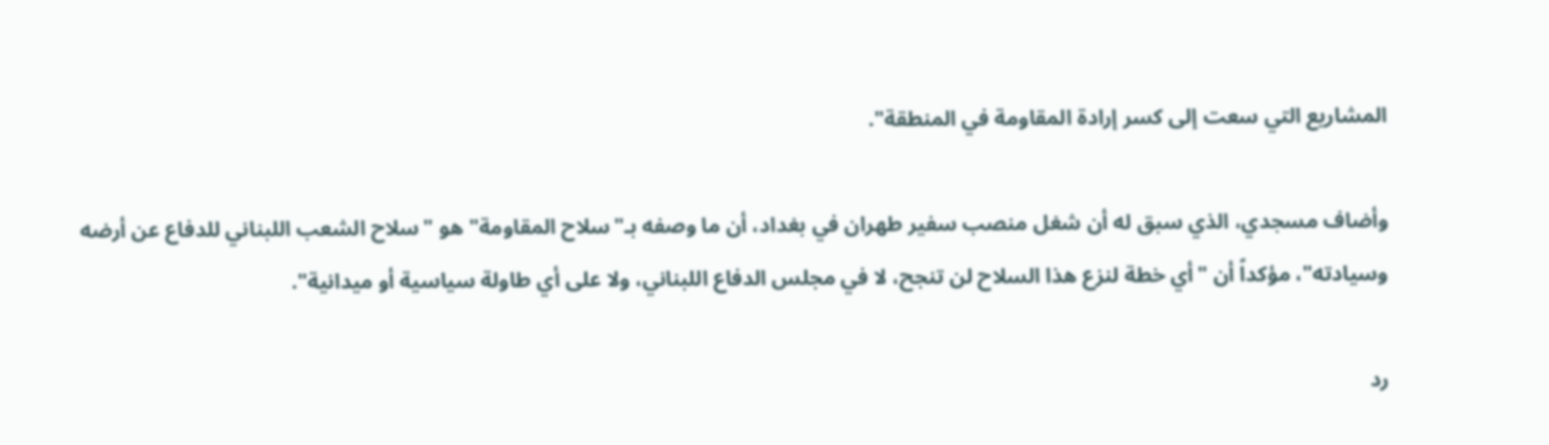المشاريع التي سعت إلى كسر إرادة المقاومة في المنطقة".

وأضاف مسجدي، الذي سبق له أن شغل منصب سفير طهران في بغداد، أن ما وصفه بـ"سلاح المقاومة" هو "سلاح الشعب اللبناني للدفاع عن أرضه وسيادته"، مؤكداً أن "أي خطة لنزع هذا السلاح لن تنجح، لا في مجلس الدفاع اللبناني، ولا على أي طاولة سياسية أو ميدانية".

رد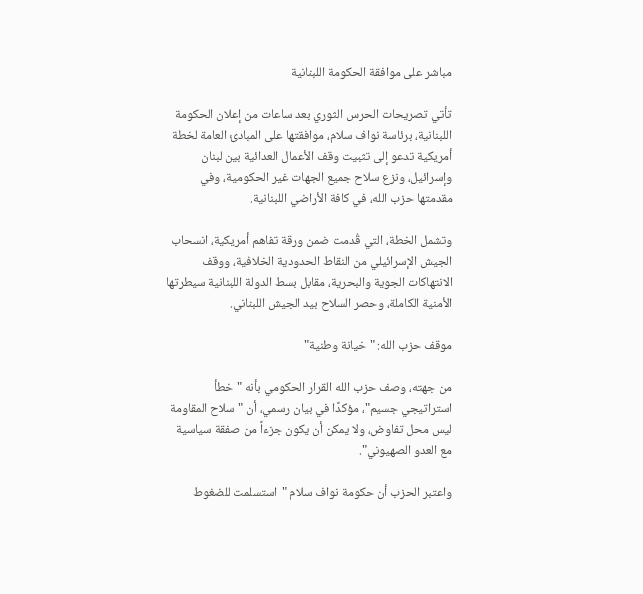مباشر على موافقة الحكومة اللبنانية

تأتي تصريحات الحرس الثوري بعد ساعات من إعلان الحكومة اللبنانية، برئاسة نواف سلام، موافقتها على المبادئ العامة لخطة أمريكية تدعو إلى تثبيت وقف الأعمال العدائية بين لبنان وإسرائيل، ونزع سلاح جميع الجهات غير الحكومية، وفي مقدمتها حزب الله، في كافة الأراضي اللبنانية.

وتشمل الخطة، التي قُدمت ضمن ورقة تفاهم أمريكية، انسحاب الجيش الإسرائيلي من النقاط الحدودية الخلافية، ووقف الانتهاكات الجوية والبحرية، مقابل بسط الدولة اللبنانية سيطرتها الأمنية الكاملة، وحصر السلاح بيد الجيش اللبناني.

موقف حزب الله: "خيانة وطنية"

من جهته، وصف حزب الله القرار الحكومي بأنه "خطأ استراتيجي جسيم"، مؤكدًا في بيان رسمي، أن "سلاح المقاومة ليس محل تفاوض، ولا يمكن أن يكون جزءاً من صفقة سياسية مع العدو الصهيوني".

واعتبر الحزب أن حكومة نواف سلام "استسلمت للضغوط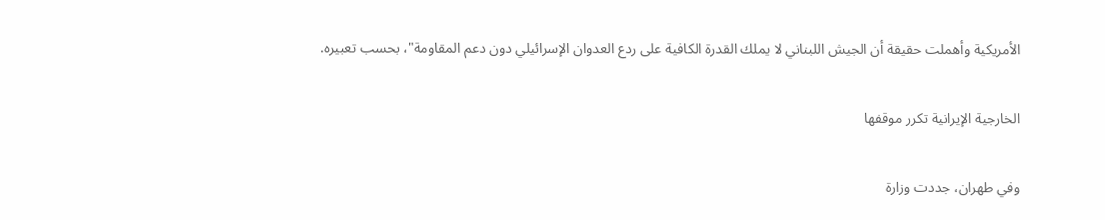الأمريكية وأهملت حقيقة أن الجيش اللبناني لا يملك القدرة الكافية على ردع العدوان الإسرائيلي دون دعم المقاومة"، بحسب تعبيره.

الخارجية الإيرانية تكرر موقفها

وفي طهران، جددت وزارة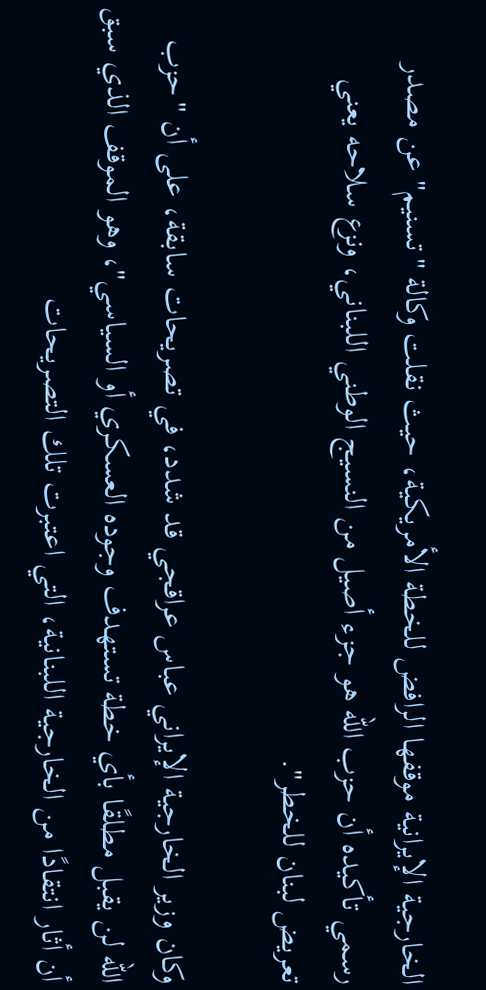الخارجية الإيرانية موقفها الرافض للخطة الأمريكية، حيث نقلت وكالة "تسنيم" عن مصدر رسمي تأكيده أن حزب الله هو جزء أصيل من النسيج الوطني اللبناني، ونزع سلاحه يعني تعريض لبنان للخطر".

وكان وزير الخارجية الإيراني عباس عراقجي قد شدد، في تصريحات سابقة، على أن "حزب الله لن يقبل مطلقًا بأي خطة تستهدف وجوده العسكري أو السياسي"، وهو الموقف الذي سبق أن أثار انتقادًا من الخارجية اللبنانية، التي اعتبرت تلك التصريحات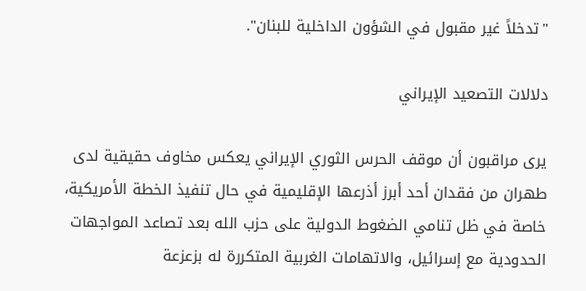"تدخلاً غير مقبول في الشؤون الداخلية للبنان".

دلالات التصعيد الإيراني

يرى مراقبون أن موقف الحرس الثوري الإيراني يعكس مخاوف حقيقية لدى طهران من فقدان أحد أبرز أذرعها الإقليمية في حال تنفيذ الخطة الأمريكية، خاصة في ظل تنامي الضغوط الدولية على حزب الله بعد تصاعد المواجهات الحدودية مع إسرائيل، والاتهامات الغربية المتكررة له بزعزعة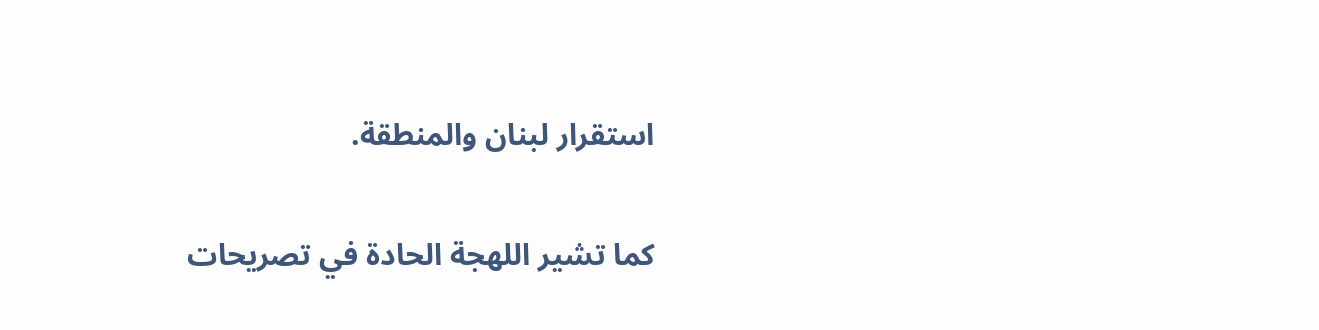استقرار لبنان والمنطقة.

كما تشير اللهجة الحادة في تصريحات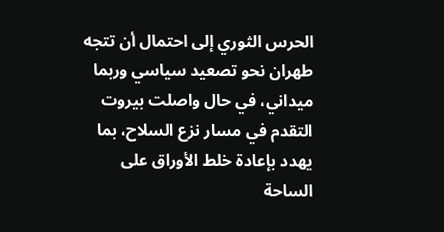الحرس الثوري إلى احتمال أن تتجه طهران نحو تصعيد سياسي وربما ميداني، في حال واصلت بيروت التقدم في مسار نزع السلاح، بما يهدد بإعادة خلط الأوراق على الساحة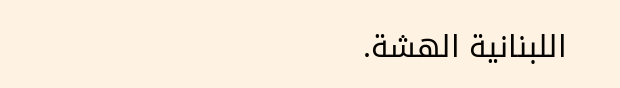اللبنانية الهشة.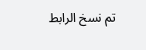تم نسخ الرابط